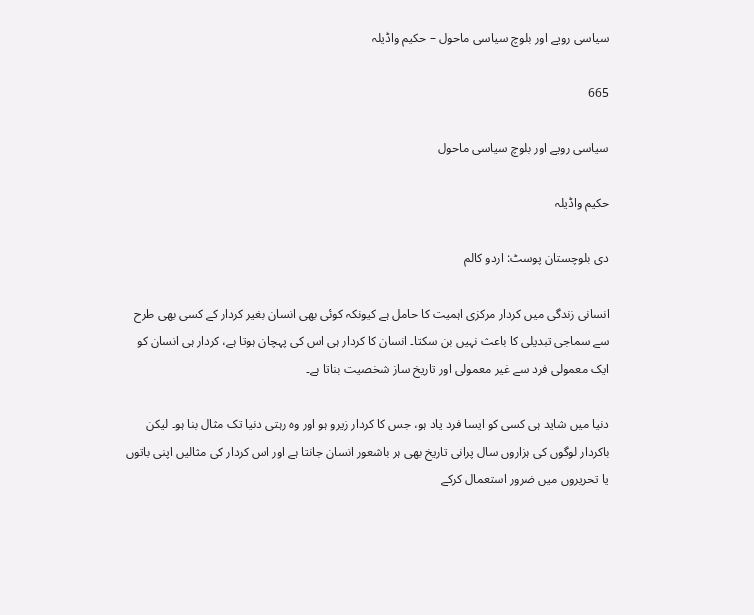سیاسی رویے اور بلوچ سیاسی ماحول – حکیم واڈیلہ

665

سیاسی رویے اور بلوچ سیاسی ماحول

حکیم واڈیلہ

دی بلوچستان پوسٹ: اردو کالم

انسانی زندگی میں کردار مرکزی اہمیت کا حامل ہے کیونکہ کوئی بھی انسان بغیر کردار کے کسی بھی طرح سے سماجی تبدیلی کا باعث نہیں بن سکتا۔ انسان کا کردار ہی اس کی پہچان ہوتا ہے، کردار ہی انسان کو ایک معمولی فرد سے غیر معمولی اور تاریخ ساز شخصیت بناتا ہے۔

دنیا میں شاید ہی کسی کو ایسا فرد یاد ہو، جس کا کردار زیرو ہو اور وہ رہتی دنیا تک مثال بنا ہو۔ لیکن باکردار لوگوں کی ہزاروں سال پرانی تاریخ بھی ہر باشعور انسان جانتا ہے اور اس کردار کی مثالیں اپنی باتوں یا تحریروں میں ضرور استعمال کرکے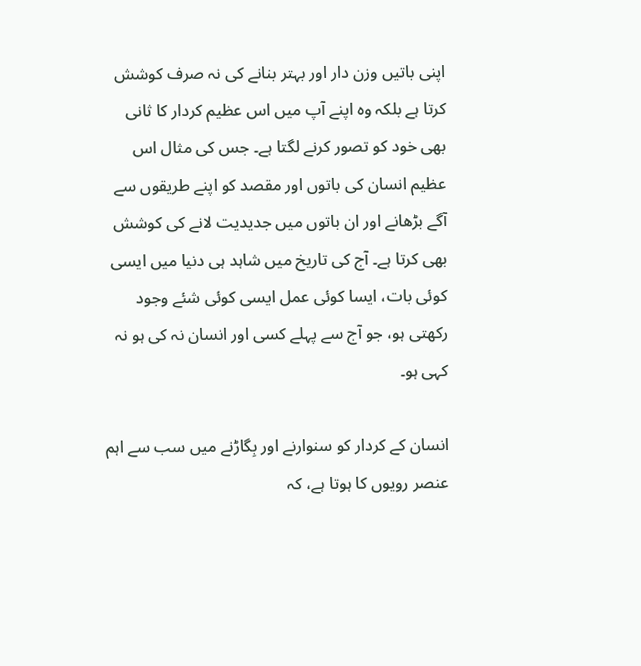اپنی باتیں وزن دار اور بہتر بنانے کی نہ صرف کوشش کرتا ہے بلکہ وہ اپنے آپ میں اس عظیم کردار کا ثانی بھی خود کو تصور کرنے لگتا ہے۔ جس کی مثال اس عظیم انسان کی باتوں اور مقصد کو اپنے طریقوں سے آگے بڑھانے اور ان باتوں میں جدیدیت لانے کی کوشش بھی کرتا ہے۔ آج کی تاریخ میں شاہد ہی دنیا میں ایسی کوئی بات، ایسا کوئی عمل ایسی کوئی شئے وجود رکھتی ہو، جو آج سے پہلے کسی اور انسان نہ کی ہو نہ کہی ہو۔

انسان کے کردار کو سنوارنے اور بِگاڑنے میں سب سے اہم عنصر رویوں کا ہوتا ہے، کہ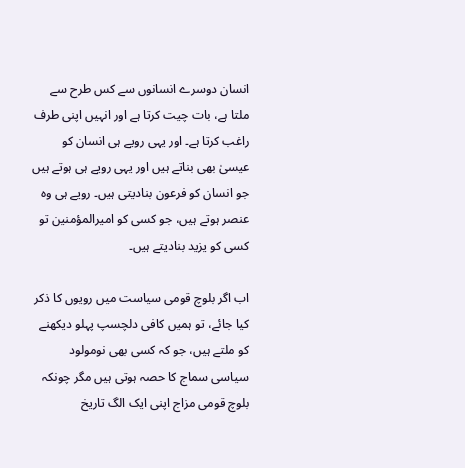انسان دوسرے انسانوں سے کس طرح سے ملتا ہے، بات چیت کرتا ہے اور انہیں اپنی طرف راغب کرتا ہے۔ اور یہی رویے ہی انسان کو عیسیٰ بھی بناتے ہیں اور یہی رویے ہی ہوتے ہیں جو انسان کو فرعون بنادیتی ہیں۔ رویے ہی وہ عنصر ہوتے ہیں، جو کسی کو امیرالمؤمنین تو کسی کو یزید بنادیتے ہیں۔

اب اگر بلوچ قومی سیاست میں رویوں کا ذکر کیا جائے، تو ہمیں کافی دلچسپ پہلو دیکھنے کو ملتے ہیں، جو کہ کسی بھی نومولود سیاسی سماج کا حصہ ہوتی ہیں مگر چونکہ بلوچ قومی مزاج اپنی ایک الگ تاریخ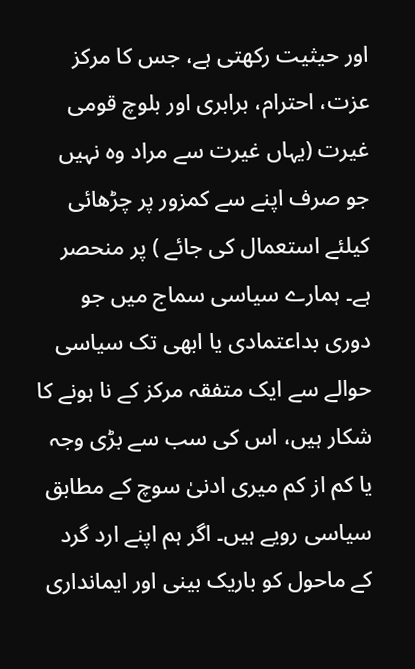اور حیثیت رکھتی ہے، جس کا مرکز عزت، احترام، برابری اور بلوچ قومی غیرت (یہاں غیرت سے مراد وہ نہیں جو صرف اپنے سے کمزور پر چڑھائی کیلئے استعمال کی جائے ) پر منحصر ہے۔ ہمارے سیاسی سماج میں جو دوری بداعتمادی یا ابھی تک سیاسی حوالے سے ایک متفقہ مرکز کے نا ہونے کا شکار ہیں، اس کی سب سے بڑی وجہ یا کم از کم میری ادنیٰ سوچ کے مطابق سیاسی رویے ہیں۔ اگر ہم اپنے ارد گرد کے ماحول کو باریک بینی اور ایمانداری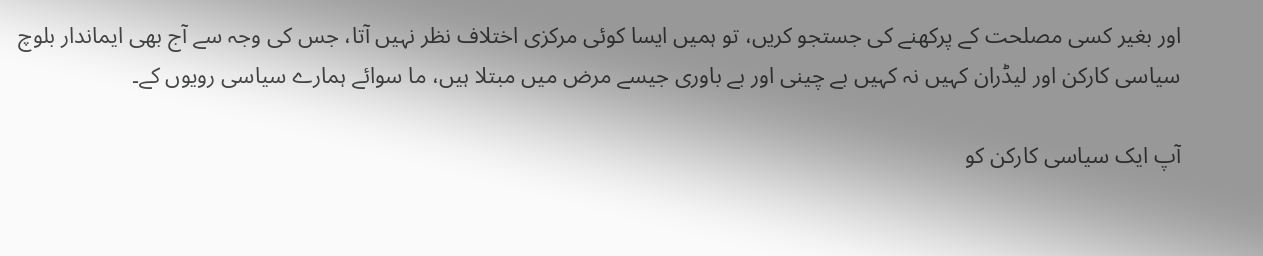اور بغیر کسی مصلحت کے پرکھنے کی جستجو کریں، تو ہمیں ایسا کوئی مرکزی اختلاف نظر نہیں آتا، جس کی وجہ سے آج بھی ایماندار بلوچ سیاسی کارکن اور لیڈران کہیں نہ کہیں بے چینی اور بے باوری جیسے مرض میں مبتلا ہیں، ما سوائے ہمارے سیاسی رویوں کے۔

آپ ایک سیاسی کارکن کو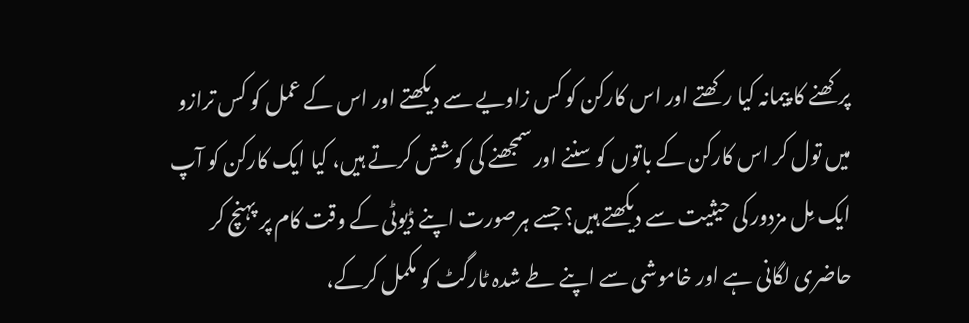پرکھنے کا پیمانہ کیا رکھتے اور اس کارکن کو کس زاویے سے دیکھتے اور اس کے عمل کو کس ترازو میں تول کر اس کارکن کے باتوں کو سننے اور سمجھنے کی کوشش کرتے ہیں، کیا ایک کارکن کو آپ ایک مِل مزدور کی حیثیت سے دیکھتے ہیں؟ جسے ہرصورت اپنے ڈیوٹی کے وقت کام پر پہنچ کر حاضری لگانی ہے اور خاموشی سے اپنے طے شدہ ٹارگٹ کو مکمل کرکے،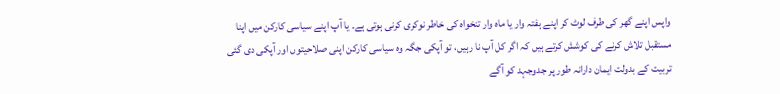واپس اپنے گھر کی طرف لوٹ کر اپنے ہفتہ وار یا ماہ وار تنخواہ کی خاطر نوکری کرنی ہوتی ہے۔ یا آپ اپنے سیاسی کارکن میں اپنا مستقبل تلاش کرنے کی کوشش کرتے ہیں کہ اگر کل آپ نا رہیں، تو آپکی جگہ وہ سیاسی کارکن اپنی صلاحیتوں اور آپکی دی گئی تربیت کے بدولت ایمان دارانہ طور پر جدوجہد کو آگے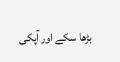بڑھا سکے اور آپکی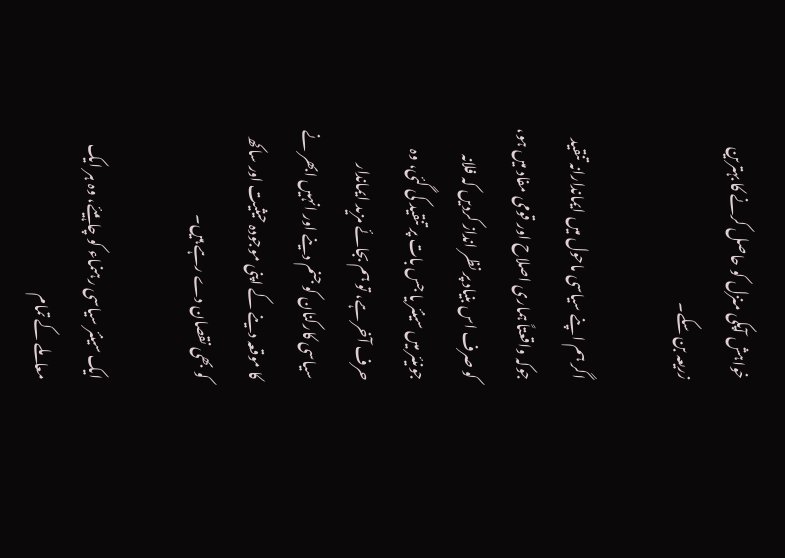خواہش آپکی منزل کو حاصل کرنے کا بہترین زریعہ بن سکے۔

اگر ہم اپنے سیاسی ماحول میں ایماندارانہ تنقید جوکہ واقعتاً ہماری اصلاح اور قومی مفاد میں ہو، کو صرف اس بنیاد پر نظر انداز کردیں کہ فلانہ جونیئر میں سینئر یا جس بات پر تنقید کی گئی، وہ حرف آخر ہے، تو ہم بجائے مزید ایماندار سیاسی کارکنان کو جنم دینے اور انہیں ابھر نے کا موقعہ دینے کے اپنی موجودہ حیثیت اور ساکھ کو بھی نقصان دے رہے ہیں۔

ایک سینئر سیاسی رہنماء کو چاہیئے، وہ ہر ایک معاملے کے تمام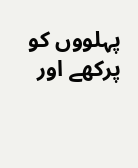پہلووں کو پرکھے اور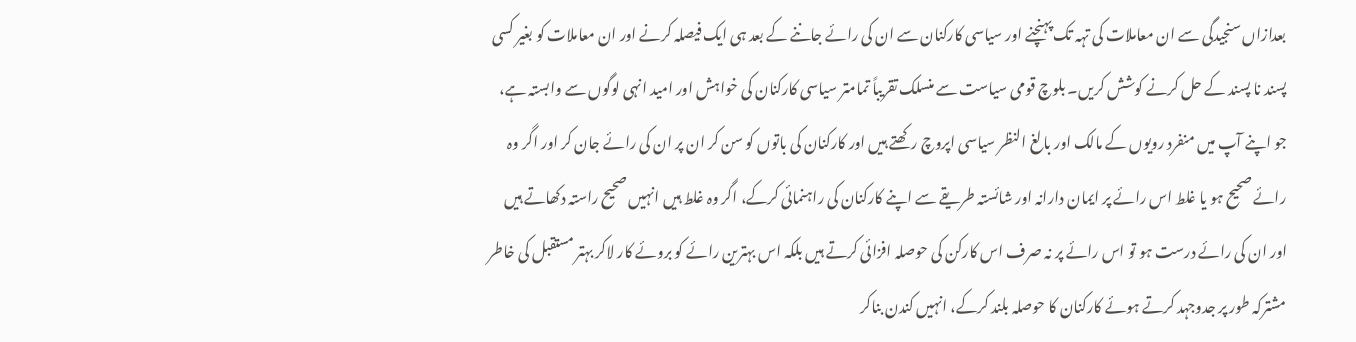بعدازاں سنجیدگی سے ان معاملات کی تہہ تک پہنچنے اور سیاسی کارکنان سے ان کی رائے جاننے کے بعد ہی ایک فیصلہ کرنے اور ان معاملات کو بغیر کسی پسند نا پسند کے حل کرنے کوشش کریں۔ بلوچ قومی سیاست سے منسلک تقریباً تمامتر سیاسی کارکنان کی خواہش اور امید انہی لوگوں سے وابستہ ہے، جو اپنے آپ میں منفرد رویوں کے مالک اور بالغ النظر سیاسی اپروچ رکھتے ہیں اور کارکنان کی باتوں کو سن کر ان پر ان کی رائے جان کر اور اگر وہ رائے صحیح ہو یا غلط اس رائے پر ایمان دارانہ اور شائستہ طریقے سے اپنے کارکنان کی راہنمائی کرکے، اگر وہ غلط ہیں انہیں صحیح راستہ دکھاتے ہیں اور ان کی رائے درست ہو تو اس رائے پر نہ صرف اس کارکن کی حوصلہ افزائی کرتے ہیں بلکہ اس بہترین رائے کو بروئے کار لاکر بہتر مستقبل کی خاطر مشترکہ طور پر جدوجہد کرتے ہوئے کارکنان کا حوصلہ بلند کرکے، انہیں کندن بناکر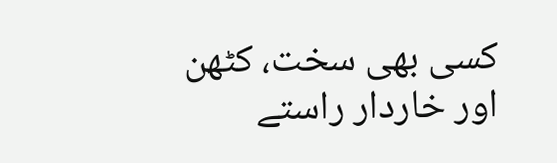کسی بھی سخت، کٹھن اور خاردار راستے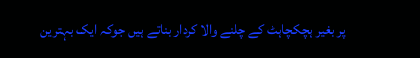پر بغیر ہچکچاہٹ کے چلنے والا کردار بناتے ہیں جوکہ ایک بہترین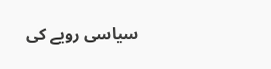سیاسی رویے کی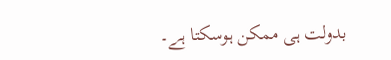بدولت ہی ممکن ہوسکتا ہے۔